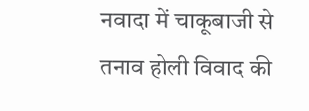नवादा में चाकूबाजी से तनाव होली विवाद की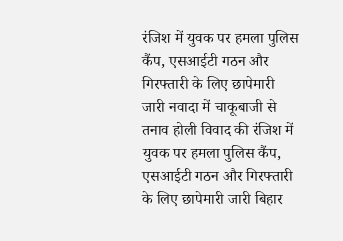रंजिश में युवक पर हमला पुलिस कैंप, एसआईटी गठन और गिरफ्तारी के लिए छापेमारी जारी नवादा में चाकूबाजी से तनाव होली विवाद की रंजिश में युवक पर हमला पुलिस कैंप, एसआईटी गठन और गिरफ्तारी के लिए छापेमारी जारी बिहार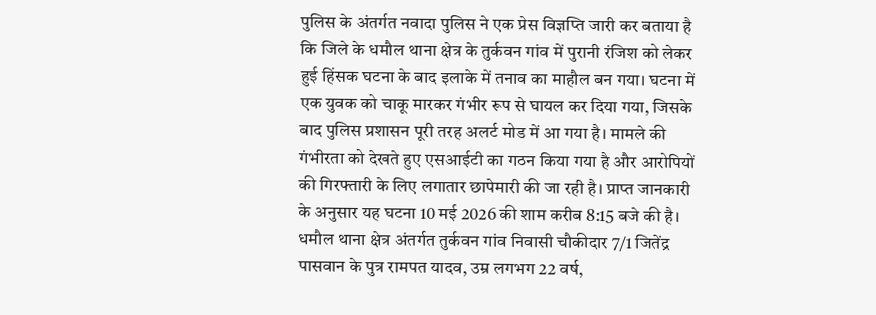पुलिस के अंतर्गत नवादा पुलिस ने एक प्रेस विज्ञप्ति जारी कर बताया है कि जिले के धमौल थाना क्षेत्र के तुर्कवन गांव में पुरानी रंजिश को लेकर हुई हिंसक घटना के बाद इलाके में तनाव का माहौल बन गया। घटना में एक युवक को चाकू मारकर गंभीर रूप से घायल कर दिया गया, जिसके बाद पुलिस प्रशासन पूरी तरह अलर्ट मोड में आ गया है। मामले की गंभीरता को देखते हुए एसआईटी का गठन किया गया है और आरोपियों की गिरफ्तारी के लिए लगातार छापेमारी की जा रही है। प्राप्त जानकारी के अनुसार यह घटना 10 मई 2026 की शाम करीब 8:15 बजे की है। धमौल थाना क्षेत्र अंतर्गत तुर्कवन गांव निवासी चौकीदार 7/1 जितेंद्र पासवान के पुत्र रामपत यादव, उम्र लगभग 22 वर्ष,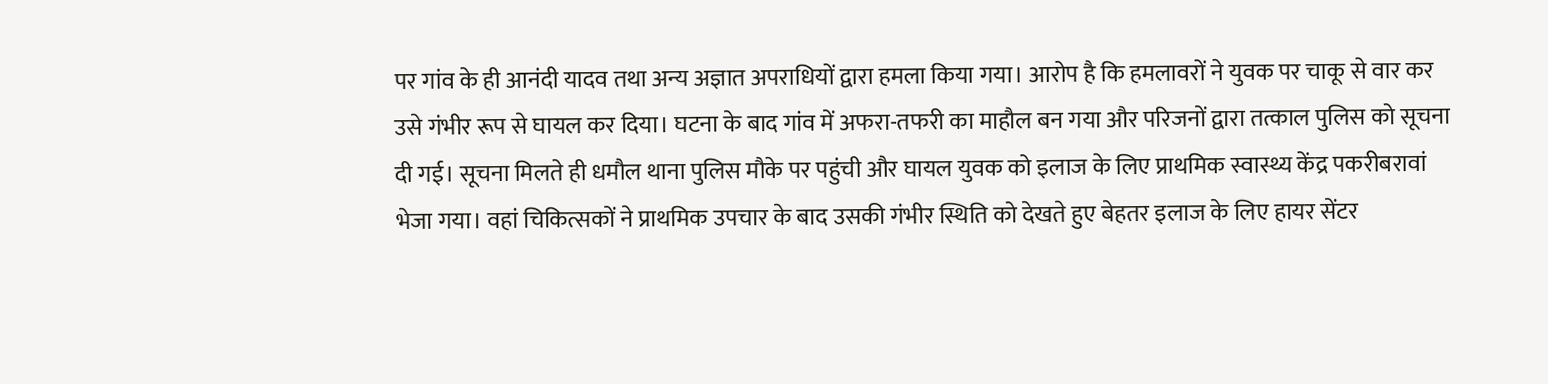पर गांव के ही आनंदी यादव तथा अन्य अज्ञात अपराधियों द्वारा हमला किया गया। आरोप है कि हमलावरों ने युवक पर चाकू से वार कर उसे गंभीर रूप से घायल कर दिया। घटना के बाद गांव में अफरा-तफरी का माहौल बन गया और परिजनों द्वारा तत्काल पुलिस को सूचना दी गई। सूचना मिलते ही धमौल थाना पुलिस मौके पर पहुंची और घायल युवक को इलाज के लिए प्राथमिक स्वास्थ्य केंद्र पकरीबरावां भेजा गया। वहां चिकित्सकों ने प्राथमिक उपचार के बाद उसकी गंभीर स्थिति को देखते हुए बेहतर इलाज के लिए हायर सेंटर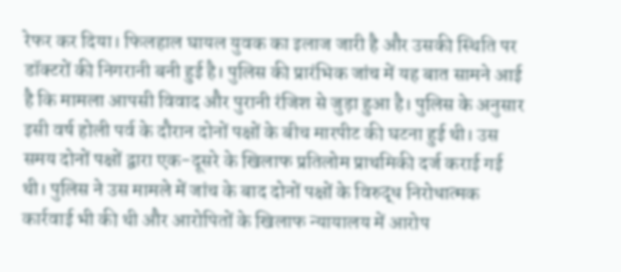रेफर कर दिया। फिलहाल घायल युवक का इलाज जारी है और उसकी स्थिति पर डॉक्टरों की निगरानी बनी हुई है। पुलिस की प्रारंभिक जांच में यह बात सामने आई है कि मामला आपसी विवाद और पुरानी रंजिश से जुड़ा हुआ है। पुलिस के अनुसार इसी वर्ष होली पर्व के दौरान दोनों पक्षों के बीच मारपीट की घटना हुई थी। उस समय दोनों पक्षों द्वारा एक-दूसरे के खिलाफ प्रतिलोम प्राथमिकी दर्ज कराई गई थी। पुलिस ने उस मामले में जांच के बाद दोनों पक्षों के विरुद्ध निरोधात्मक कार्रवाई भी की थी और आरोपितों के खिलाफ न्यायालय में आरोप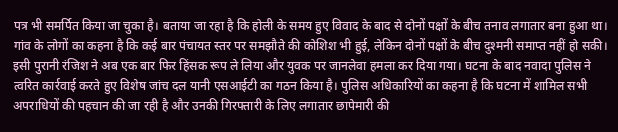पत्र भी समर्पित किया जा चुका है। बताया जा रहा है कि होली के समय हुए विवाद के बाद से दोनों पक्षों के बीच तनाव लगातार बना हुआ था। गांव के लोगों का कहना है कि कई बार पंचायत स्तर पर समझौते की कोशिश भी हुई, लेकिन दोनों पक्षों के बीच दुश्मनी समाप्त नहीं हो सकी। इसी पुरानी रंजिश ने अब एक बार फिर हिंसक रूप ले लिया और युवक पर जानलेवा हमला कर दिया गया। घटना के बाद नवादा पुलिस ने त्वरित कार्रवाई करते हुए विशेष जांच दल यानी एसआईटी का गठन किया है। पुलिस अधिकारियों का कहना है कि घटना में शामिल सभी अपराधियों की पहचान की जा रही है और उनकी गिरफ्तारी के लिए लगातार छापेमारी की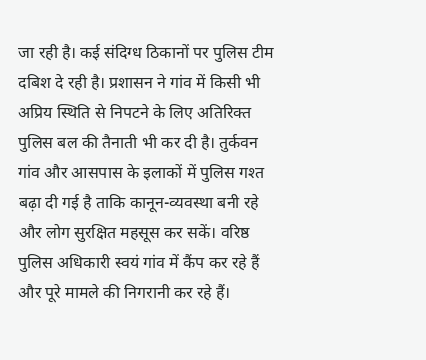जा रही है। कई संदिग्ध ठिकानों पर पुलिस टीम दबिश दे रही है। प्रशासन ने गांव में किसी भी अप्रिय स्थिति से निपटने के लिए अतिरिक्त पुलिस बल की तैनाती भी कर दी है। तुर्कवन गांव और आसपास के इलाकों में पुलिस गश्त बढ़ा दी गई है ताकि कानून-व्यवस्था बनी रहे और लोग सुरक्षित महसूस कर सकें। वरिष्ठ पुलिस अधिकारी स्वयं गांव में कैंप कर रहे हैं और पूरे मामले की निगरानी कर रहे हैं।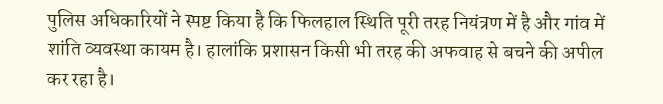पुलिस अधिकारियों ने स्पष्ट किया है कि फिलहाल स्थिति पूरी तरह नियंत्रण में है और गांव में शांति व्यवस्था कायम है। हालांकि प्रशासन किसी भी तरह की अफवाह से बचने की अपील कर रहा है।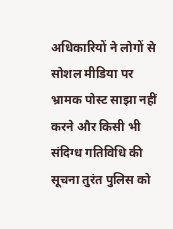अधिकारियों ने लोगों से सोशल मीडिया पर भ्रामक पोस्ट साझा नहीं करने और किसी भी संदिग्ध गतिविधि की सूचना तुरंत पुलिस को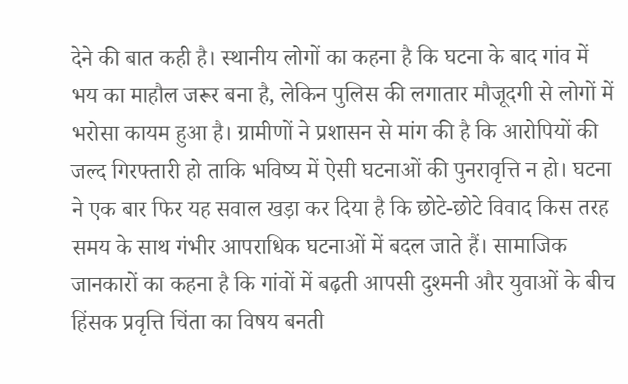देने की बात कही है। स्थानीय लोगों का कहना है कि घटना के बाद गांव में भय का माहौल जरूर बना है, लेकिन पुलिस की लगातार मौजूदगी से लोगों में भरोसा कायम हुआ है। ग्रामीणों ने प्रशासन से मांग की है कि आरोपियों की जल्द गिरफ्तारी हो ताकि भविष्य में ऐसी घटनाओं की पुनरावृत्ति न हो। घटना ने एक बार फिर यह सवाल खड़ा कर दिया है कि छोटे-छोटे विवाद किस तरह समय के साथ गंभीर आपराधिक घटनाओं में बदल जाते हैं। सामाजिक जानकारों का कहना है कि गांवों में बढ़ती आपसी दुश्मनी और युवाओं के बीच हिंसक प्रवृत्ति चिंता का विषय बनती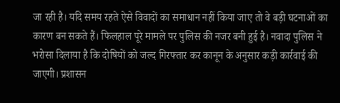जा रही है। यदि समय रहते ऐसे विवादों का समाधान नहीं किया जाए तो वे बड़ी घटनाओं का कारण बन सकते हैं। फिलहाल पूरे मामले पर पुलिस की नजर बनी हुई है। नवादा पुलिस ने भरोसा दिलाया है कि दोषियों को जल्द गिरफ्तार कर कानून के अनुसार कड़ी कार्रवाई की जाएगी। प्रशासन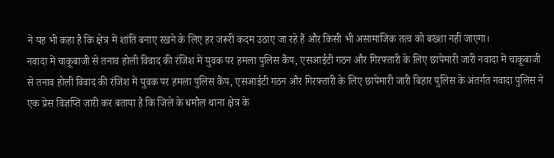ने यह भी कहा है कि क्षेत्र में शांति बनाए रखने के लिए हर जरूरी कदम उठाए जा रहे हैं और किसी भी असामाजिक तत्व को बख्शा नहीं जाएगा।
नवादा में चाकूबाजी से तनाव होली विवाद की रंजिश में युवक पर हमला पुलिस कैंप, एसआईटी गठन और गिरफ्तारी के लिए छापेमारी जारी नवादा में चाकूबाजी से तनाव होली विवाद की रंजिश में युवक पर हमला पुलिस कैंप, एसआईटी गठन और गिरफ्तारी के लिए छापेमारी जारी बिहार पुलिस के अंतर्गत नवादा पुलिस ने एक प्रेस विज्ञप्ति जारी कर बताया है कि जिले के धमौल थाना क्षेत्र के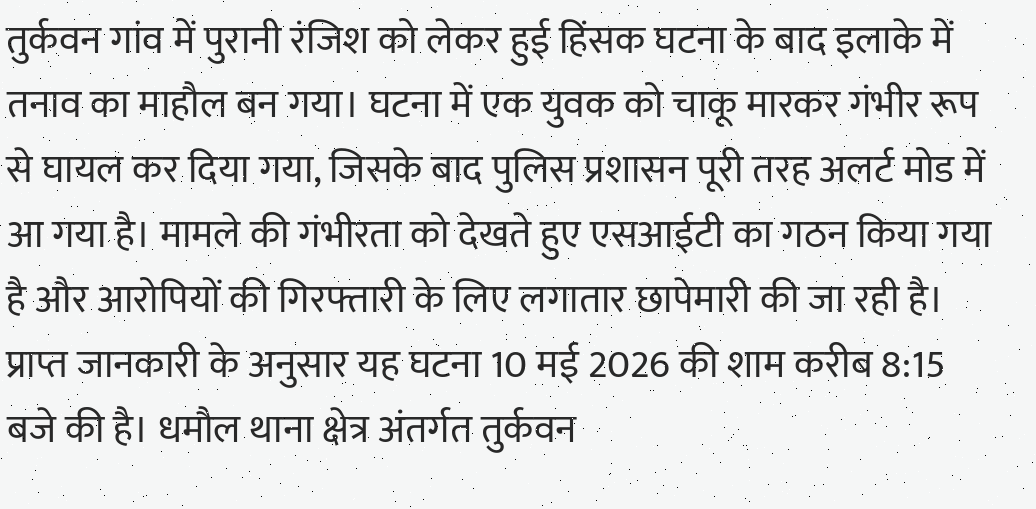तुर्कवन गांव में पुरानी रंजिश को लेकर हुई हिंसक घटना के बाद इलाके में तनाव का माहौल बन गया। घटना में एक युवक को चाकू मारकर गंभीर रूप से घायल कर दिया गया, जिसके बाद पुलिस प्रशासन पूरी तरह अलर्ट मोड में आ गया है। मामले की गंभीरता को देखते हुए एसआईटी का गठन किया गया है और आरोपियों की गिरफ्तारी के लिए लगातार छापेमारी की जा रही है। प्राप्त जानकारी के अनुसार यह घटना 10 मई 2026 की शाम करीब 8:15 बजे की है। धमौल थाना क्षेत्र अंतर्गत तुर्कवन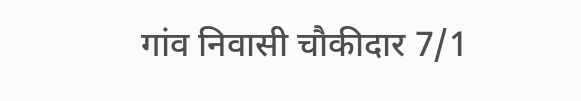गांव निवासी चौकीदार 7/1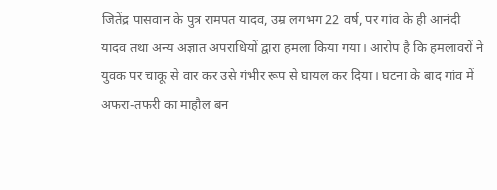जितेंद्र पासवान के पुत्र रामपत यादव, उम्र लगभग 22 वर्ष, पर गांव के ही आनंदी यादव तथा अन्य अज्ञात अपराधियों द्वारा हमला किया गया। आरोप है कि हमलावरों ने युवक पर चाकू से वार कर उसे गंभीर रूप से घायल कर दिया। घटना के बाद गांव में अफरा-तफरी का माहौल बन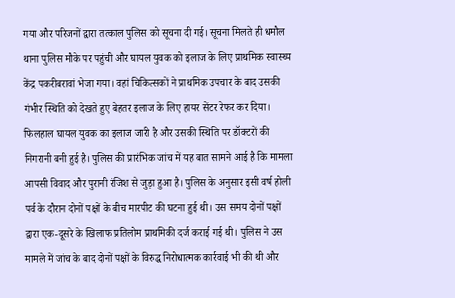गया और परिजनों द्वारा तत्काल पुलिस को सूचना दी गई। सूचना मिलते ही धमौल थाना पुलिस मौके पर पहुंची और घायल युवक को इलाज के लिए प्राथमिक स्वास्थ्य केंद्र पकरीबरावां भेजा गया। वहां चिकित्सकों ने प्राथमिक उपचार के बाद उसकी गंभीर स्थिति को देखते हुए बेहतर इलाज के लिए हायर सेंटर रेफर कर दिया। फिलहाल घायल युवक का इलाज जारी है और उसकी स्थिति पर डॉक्टरों की निगरानी बनी हुई है। पुलिस की प्रारंभिक जांच में यह बात सामने आई है कि मामला आपसी विवाद और पुरानी रंजिश से जुड़ा हुआ है। पुलिस के अनुसार इसी वर्ष होली पर्व के दौरान दोनों पक्षों के बीच मारपीट की घटना हुई थी। उस समय दोनों पक्षों द्वारा एक-दूसरे के खिलाफ प्रतिलोम प्राथमिकी दर्ज कराई गई थी। पुलिस ने उस मामले में जांच के बाद दोनों पक्षों के विरुद्ध निरोधात्मक कार्रवाई भी की थी और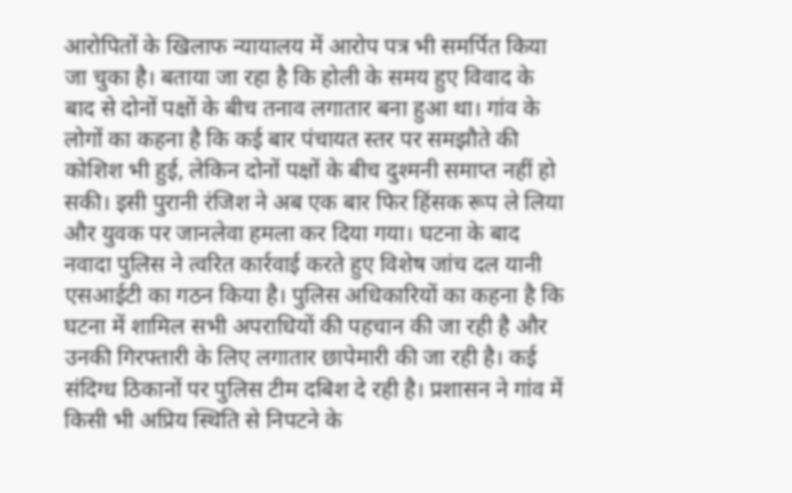आरोपितों के खिलाफ न्यायालय में आरोप पत्र भी समर्पित किया जा चुका है। बताया जा रहा है कि होली के समय हुए विवाद के बाद से दोनों पक्षों के बीच तनाव लगातार बना हुआ था। गांव के लोगों का कहना है कि कई बार पंचायत स्तर पर समझौते की कोशिश भी हुई, लेकिन दोनों पक्षों के बीच दुश्मनी समाप्त नहीं हो सकी। इसी पुरानी रंजिश ने अब एक बार फिर हिंसक रूप ले लिया और युवक पर जानलेवा हमला कर दिया गया। घटना के बाद नवादा पुलिस ने त्वरित कार्रवाई करते हुए विशेष जांच दल यानी एसआईटी का गठन किया है। पुलिस अधिकारियों का कहना है कि घटना में शामिल सभी अपराधियों की पहचान की जा रही है और उनकी गिरफ्तारी के लिए लगातार छापेमारी की जा रही है। कई संदिग्ध ठिकानों पर पुलिस टीम दबिश दे रही है। प्रशासन ने गांव में किसी भी अप्रिय स्थिति से निपटने के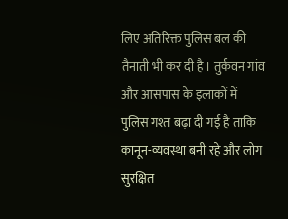लिए अतिरिक्त पुलिस बल की तैनाती भी कर दी है। तुर्कवन गांव और आसपास के इलाकों में पुलिस गश्त बढ़ा दी गई है ताकि कानून-व्यवस्था बनी रहे और लोग सुरक्षित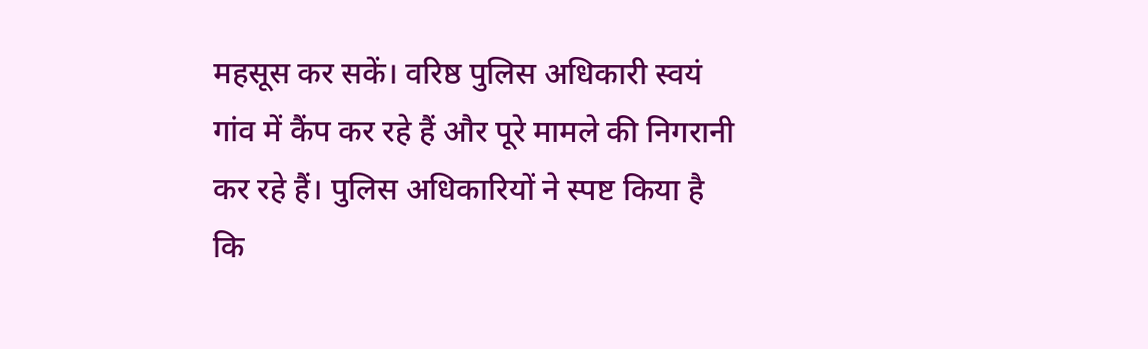महसूस कर सकें। वरिष्ठ पुलिस अधिकारी स्वयं गांव में कैंप कर रहे हैं और पूरे मामले की निगरानी कर रहे हैं। पुलिस अधिकारियों ने स्पष्ट किया है कि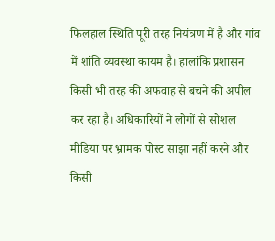फिलहाल स्थिति पूरी तरह नियंत्रण में है और गांव में शांति व्यवस्था कायम है। हालांकि प्रशासन किसी भी तरह की अफवाह से बचने की अपील कर रहा है। अधिकारियों ने लोगों से सोशल मीडिया पर भ्रामक पोस्ट साझा नहीं करने और किसी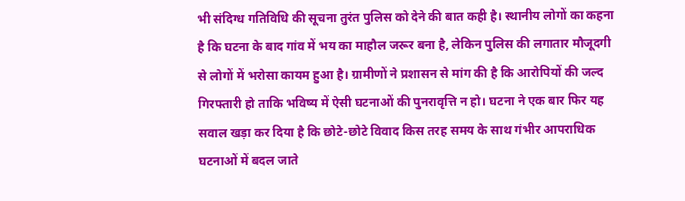भी संदिग्ध गतिविधि की सूचना तुरंत पुलिस को देने की बात कही है। स्थानीय लोगों का कहना है कि घटना के बाद गांव में भय का माहौल जरूर बना है, लेकिन पुलिस की लगातार मौजूदगी से लोगों में भरोसा कायम हुआ है। ग्रामीणों ने प्रशासन से मांग की है कि आरोपियों की जल्द गिरफ्तारी हो ताकि भविष्य में ऐसी घटनाओं की पुनरावृत्ति न हो। घटना ने एक बार फिर यह सवाल खड़ा कर दिया है कि छोटे-छोटे विवाद किस तरह समय के साथ गंभीर आपराधिक घटनाओं में बदल जाते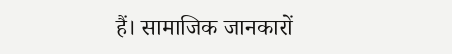हैं। सामाजिक जानकारों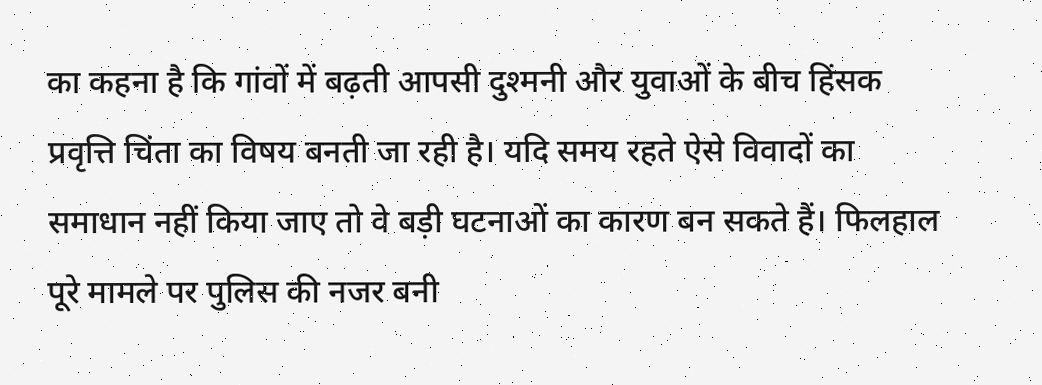का कहना है कि गांवों में बढ़ती आपसी दुश्मनी और युवाओं के बीच हिंसक प्रवृत्ति चिंता का विषय बनती जा रही है। यदि समय रहते ऐसे विवादों का समाधान नहीं किया जाए तो वे बड़ी घटनाओं का कारण बन सकते हैं। फिलहाल पूरे मामले पर पुलिस की नजर बनी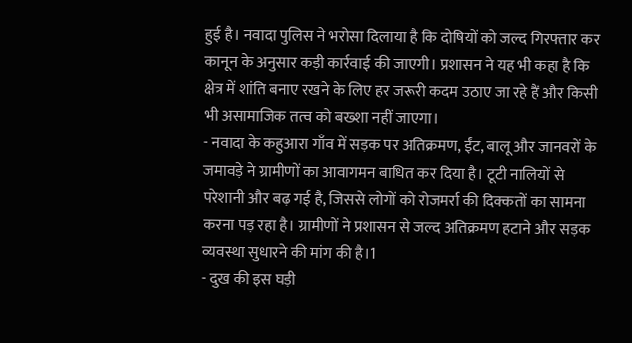हुई है। नवादा पुलिस ने भरोसा दिलाया है कि दोषियों को जल्द गिरफ्तार कर कानून के अनुसार कड़ी कार्रवाई की जाएगी। प्रशासन ने यह भी कहा है कि क्षेत्र में शांति बनाए रखने के लिए हर जरूरी कदम उठाए जा रहे हैं और किसी भी असामाजिक तत्व को बख्शा नहीं जाएगा।
- नवादा के कहुआरा गाँव में सड़क पर अतिक्रमण, ईंट, बालू और जानवरों के जमावड़े ने ग्रामीणों का आवागमन बाधित कर दिया है। टूटी नालियों से परेशानी और बढ़ गई है, जिससे लोगों को रोजमर्रा की दिक्कतों का सामना करना पड़ रहा है। ग्रामीणों ने प्रशासन से जल्द अतिक्रमण हटाने और सड़क व्यवस्था सुधारने की मांग की है।1
- दुख की इस घड़ी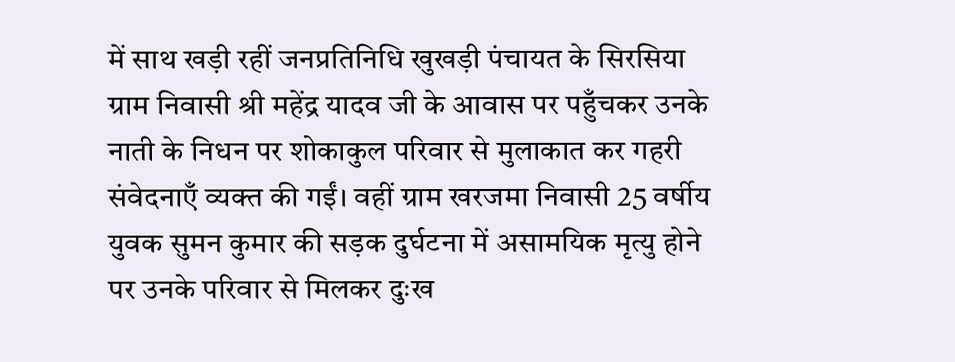में साथ खड़ी रहीं जनप्रतिनिधि खुखड़ी पंचायत के सिरसिया ग्राम निवासी श्री महेंद्र यादव जी के आवास पर पहुँचकर उनके नाती के निधन पर शोकाकुल परिवार से मुलाकात कर गहरी संवेदनाएँ व्यक्त की गईं। वहीं ग्राम खरजमा निवासी 25 वर्षीय युवक सुमन कुमार की सड़क दुर्घटना में असामयिक मृत्यु होने पर उनके परिवार से मिलकर दुःख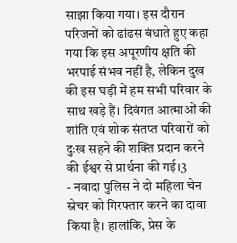साझा किया गया। इस दौरान परिजनों को ढांढस बंधाते हुए कहा गया कि इस अपूरणीय क्षति की भरपाई संभव नहीं है, लेकिन दुख की इस घड़ी में हम सभी परिवार के साथ खड़े हैं। दिवंगत आत्माओं की शांति एवं शोक संतप्त परिवारों को दुःख सहने की शक्ति प्रदान करने की ईश्वर से प्रार्थना की गई।3
- नवादा पुलिस ने दो महिला चेन स्नेचर को गिरफ्तार करने का दावा किया है। हालांकि, प्रेस के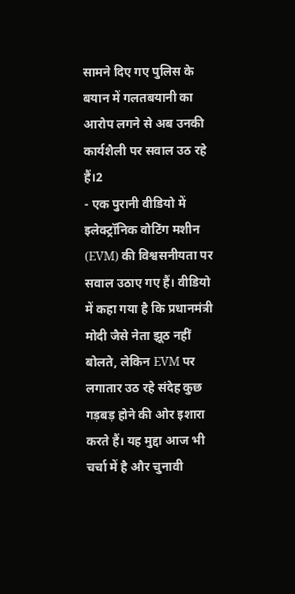सामने दिए गए पुलिस के बयान में गलतबयानी का आरोप लगने से अब उनकी कार्यशैली पर सवाल उठ रहे हैं।2
- एक पुरानी वीडियो में इलेक्ट्रॉनिक वोटिंग मशीन (EVM) की विश्वसनीयता पर सवाल उठाए गए हैं। वीडियो में कहा गया है कि प्रधानमंत्री मोदी जैसे नेता झूठ नहीं बोलते, लेकिन EVM पर लगातार उठ रहे संदेह कुछ गड़बड़ होने की ओर इशारा करते हैं। यह मुद्दा आज भी चर्चा में है और चुनावी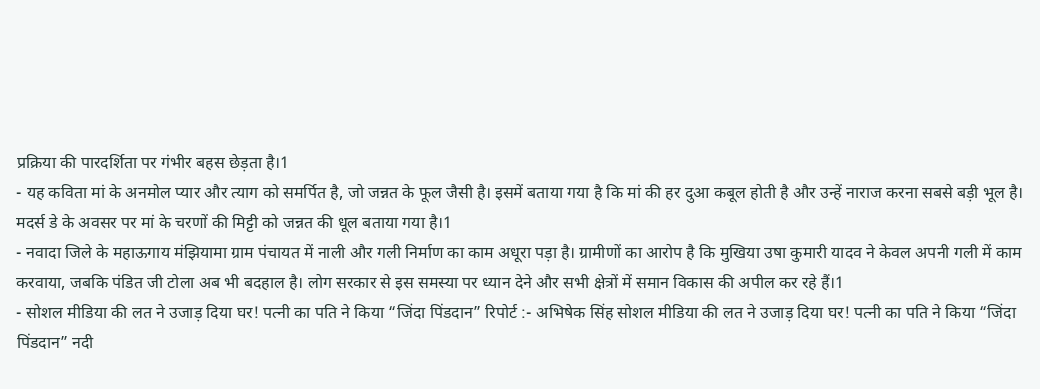प्रक्रिया की पारदर्शिता पर गंभीर बहस छेड़ता है।1
- यह कविता मां के अनमोल प्यार और त्याग को समर्पित है, जो जन्नत के फूल जैसी है। इसमें बताया गया है कि मां की हर दुआ कबूल होती है और उन्हें नाराज करना सबसे बड़ी भूल है। मदर्स डे के अवसर पर मां के चरणों की मिट्टी को जन्नत की धूल बताया गया है।1
- नवादा जिले के महाऊगाय मंझियामा ग्राम पंचायत में नाली और गली निर्माण का काम अधूरा पड़ा है। ग्रामीणों का आरोप है कि मुखिया उषा कुमारी यादव ने केवल अपनी गली में काम करवाया, जबकि पंडित जी टोला अब भी बदहाल है। लोग सरकार से इस समस्या पर ध्यान देने और सभी क्षेत्रों में समान विकास की अपील कर रहे हैं।1
- सोशल मीडिया की लत ने उजाड़ दिया घर! पत्नी का पति ने किया “जिंदा पिंडदान” रिपोर्ट :- अभिषेक सिंह सोशल मीडिया की लत ने उजाड़ दिया घर! पत्नी का पति ने किया “जिंदा पिंडदान” नदी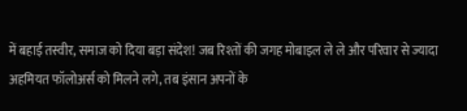में बहाई तस्वीर, समाज को दिया बड़ा संदेश! जब रिश्तों की जगह मोबाइल ले ले और परिवार से ज्यादा अहमियत फॉलोअर्स को मिलने लगे, तब इंसान अपनों के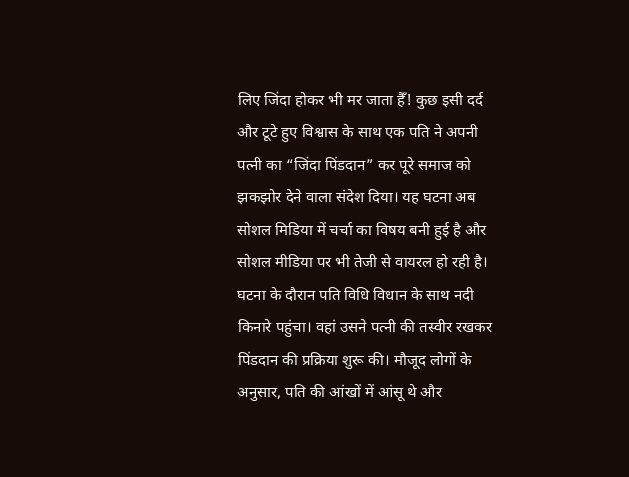लिए जिंदा होकर भी मर जाता हैँ! कुछ इसी दर्द और टूटे हुए विश्वास के साथ एक पति ने अपनी पत्नी का “जिंदा पिंडदान” कर पूरे समाज को झकझोर देने वाला संदेश दिया। यह घटना अब सोशल मिडिया में चर्चा का विषय बनी हुई है और सोशल मीडिया पर भी तेजी से वायरल हो रही है। घटना के दौरान पति विधि विधान के साथ नदी किनारे पहुंचा। वहां उसने पत्नी की तस्वीर रखकर पिंडदान की प्रक्रिया शुरू की। मौजूद लोगों के अनुसार, पति की आंखों में आंसू थे और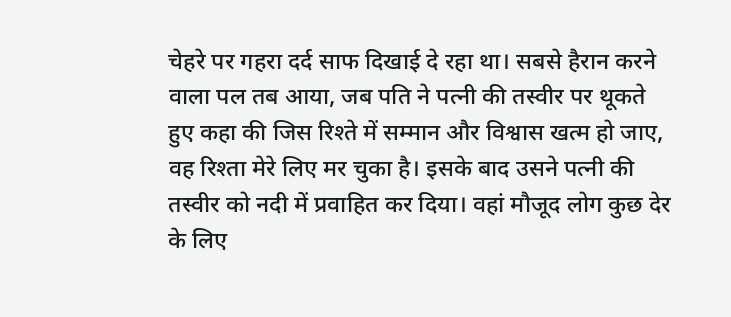चेहरे पर गहरा दर्द साफ दिखाई दे रहा था। सबसे हैरान करने वाला पल तब आया, जब पति ने पत्नी की तस्वीर पर थूकते हुए कहा की जिस रिश्ते में सम्मान और विश्वास खत्म हो जाए, वह रिश्ता मेरे लिए मर चुका है। इसके बाद उसने पत्नी की तस्वीर को नदी में प्रवाहित कर दिया। वहां मौजूद लोग कुछ देर के लिए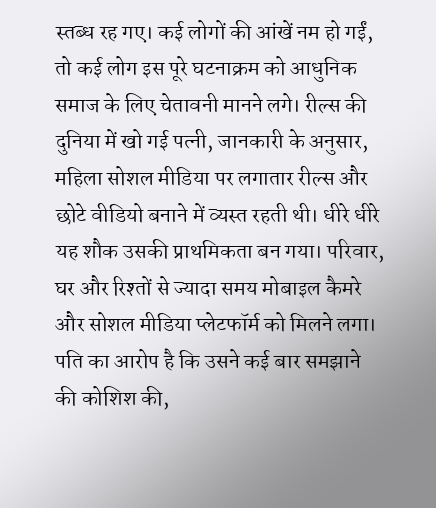स्तब्ध रह गए। कई लोगों की आंखें नम हो गईं, तो कई लोग इस पूरे घटनाक्रम को आधुनिक समाज के लिए चेतावनी मानने लगे। रील्स की दुनिया में खो गई पत्नी, जानकारी के अनुसार, महिला सोशल मीडिया पर लगातार रील्स और छोटे वीडियो बनाने में व्यस्त रहती थी। धीरे धीरे यह शौक उसकी प्राथमिकता बन गया। परिवार, घर और रिश्तों से ज्यादा समय मोबाइल कैमरे और सोशल मीडिया प्लेटफॉर्म को मिलने लगा। पति का आरोप है कि उसने कई बार समझाने की कोशिश की,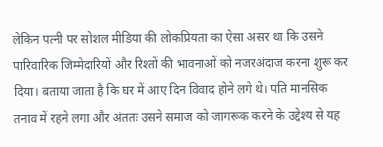लेकिन पत्नी पर सोशल मीडिया की लोकप्रियता का ऐसा असर था कि उसने पारिवारिक जिम्मेदारियों और रिश्तों की भावनाओं को नजरअंदाज करना शुरू कर दिया। बताया जाता है कि घर में आए दिन विवाद होने लगे थे। पति मानसिक तनाव में रहने लगा और अंततः उसने समाज को जागरूक करने के उद्देश्य से यह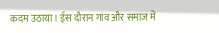कदम उठाया। ईस दौरान गांव और समाज में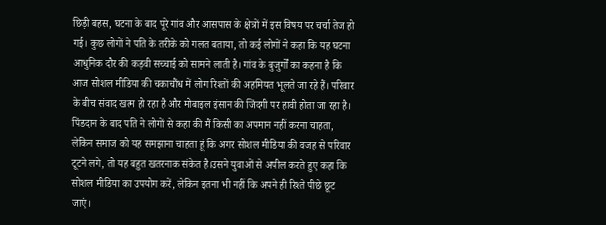छिड़ी बहस, घटना के बाद पूरे गांव और आसपास के क्षेत्रों में इस विषय पर चर्चा तेज हो गई। कुछ लोगों ने पति के तरीके को गलत बताया, तो कई लोगों ने कहा कि यह घटना आधुनिक दौर की कड़वी सच्चाई को सामने लाती है। गांव के बुजुर्गों का कहना है कि आज सोशल मीडिया की चकाचौंध में लोग रिश्तों की अहमियत भूलते जा रहे हैं। परिवार के बीच संवाद खत्म हो रहा है और मोबाइल इंसान की जिंदगी पर हावी होता जा रहा है। पिंडदान के बाद पति ने लोगों से कहा की मैं किसी का अपमान नहीं करना चाहता, लेकिन समाज को यह समझाना चाहता हूं कि अगर सोशल मीडिया की वजह से परिवार टूटने लगे, तो यह बहुत खतरनाक संकेत है।उसने युवाओं से अपील करते हुए कहा कि सोशल मीडिया का उपयोग करें, लेकिन इतना भी नहीं कि अपने ही रिश्ते पीछे छूट जाएं।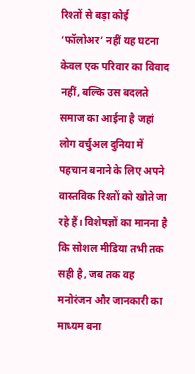रिश्तों से बड़ा कोई ‘फॉलोअर’ नहीं यह घटना केवल एक परिवार का विवाद नहीं, बल्कि उस बदलते समाज का आईना है जहां लोग वर्चुअल दुनिया में पहचान बनाने के लिए अपने वास्तविक रिश्तों को खोते जा रहे हैं। विशेषज्ञों का मानना है कि सोशल मीडिया तभी तक सही है, जब तक वह मनोरंजन और जानकारी का माध्यम बना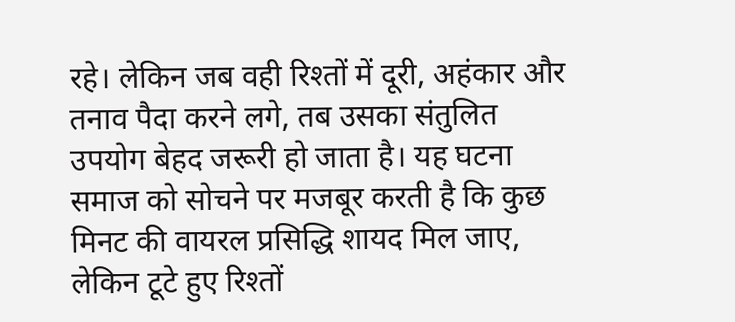रहे। लेकिन जब वही रिश्तों में दूरी, अहंकार और तनाव पैदा करने लगे, तब उसका संतुलित उपयोग बेहद जरूरी हो जाता है। यह घटना समाज को सोचने पर मजबूर करती है कि कुछ मिनट की वायरल प्रसिद्धि शायद मिल जाए, लेकिन टूटे हुए रिश्तों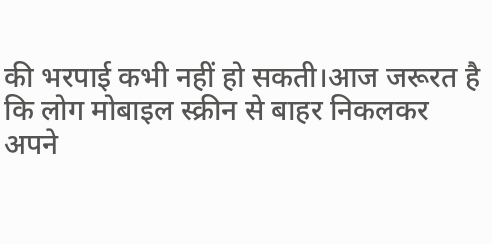की भरपाई कभी नहीं हो सकती।आज जरूरत है कि लोग मोबाइल स्क्रीन से बाहर निकलकर अपने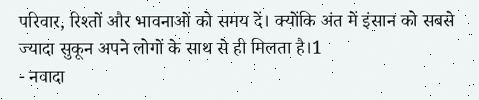परिवार, रिश्तों और भावनाओं को समय दें। क्योंकि अंत में इंसान को सबसे ज्यादा सुकून अपने लोगों के साथ से ही मिलता है।1
- नवादा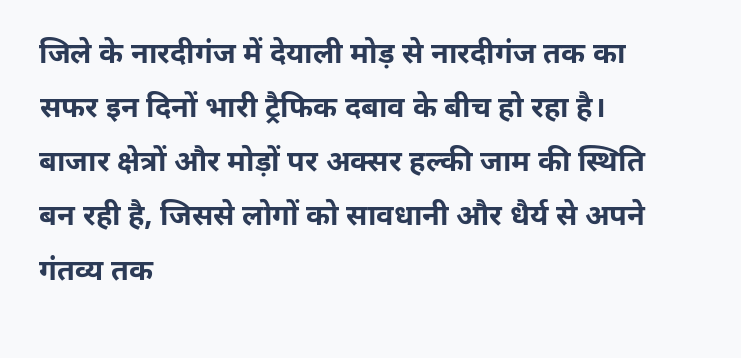जिले के नारदीगंज में देयाली मोड़ से नारदीगंज तक का सफर इन दिनों भारी ट्रैफिक दबाव के बीच हो रहा है। बाजार क्षेत्रों और मोड़ों पर अक्सर हल्की जाम की स्थिति बन रही है, जिससे लोगों को सावधानी और धैर्य से अपने गंतव्य तक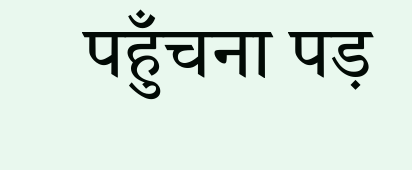पहुँचना पड़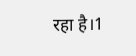रहा है।1